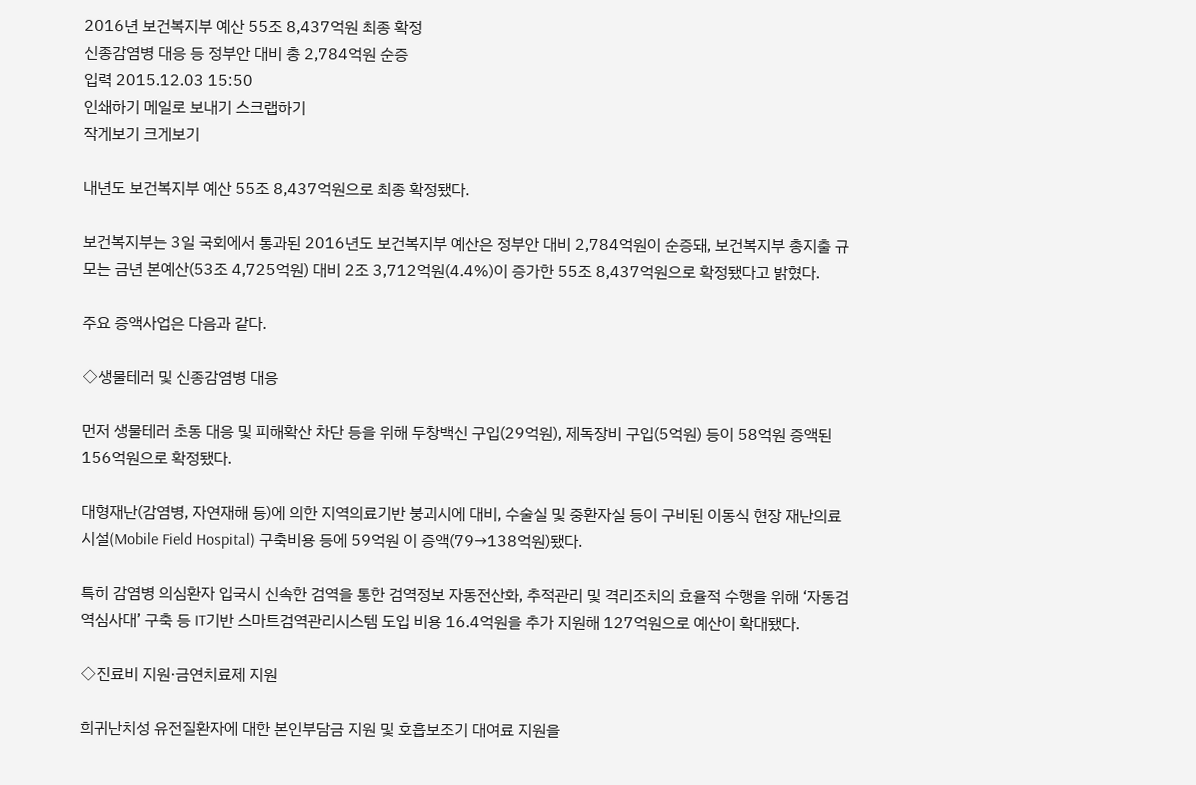2016년 보건복지부 예산 55조 8,437억원 최종 확정
신종감염병 대응 등 정부안 대비 총 2,784억원 순증
입력 2015.12.03 15:50
인쇄하기 메일로 보내기 스크랩하기
작게보기 크게보기

내년도 보건복지부 예산 55조 8,437억원으로 최종 확정됐다.

보건복지부는 3일 국회에서 통과된 2016년도 보건복지부 예산은 정부안 대비 2,784억원이 순증돼, 보건복지부 총지출 규모는 금년 본예산(53조 4,725억원) 대비 2조 3,712억원(4.4%)이 증가한 55조 8,437억원으로 확정됐다고 밝혔다.

주요 증액사업은 다음과 같다.

◇생물테러 및 신종감염병 대응

먼저 생물테러 초동 대응 및 피해확산 차단 등을 위해 두창백신 구입(29억원), 제독장비 구입(5억원) 등이 58억원 증액된 156억원으로 확정됐다.

대형재난(감염병, 자연재해 등)에 의한 지역의료기반 붕괴시에 대비, 수술실 및 중환자실 등이 구비된 이동식 현장 재난의료시설(Mobile Field Hospital) 구축비용 등에 59억원 이 증액(79→138억원)됐다.

특히 감염병 의심환자 입국시 신속한 검역을 통한 검역정보 자동전산화, 추적관리 및 격리조치의 효율적 수행을 위해 ‘자동검역심사대’ 구축 등 IT기반 스마트검역관리시스템 도입 비용 16.4억원을 추가 지원해 127억원으로 예산이 확대됐다.

◇진료비 지원·금연치료제 지원

희귀난치성 유전질환자에 대한 본인부담금 지원 및 호흡보조기 대여료 지원을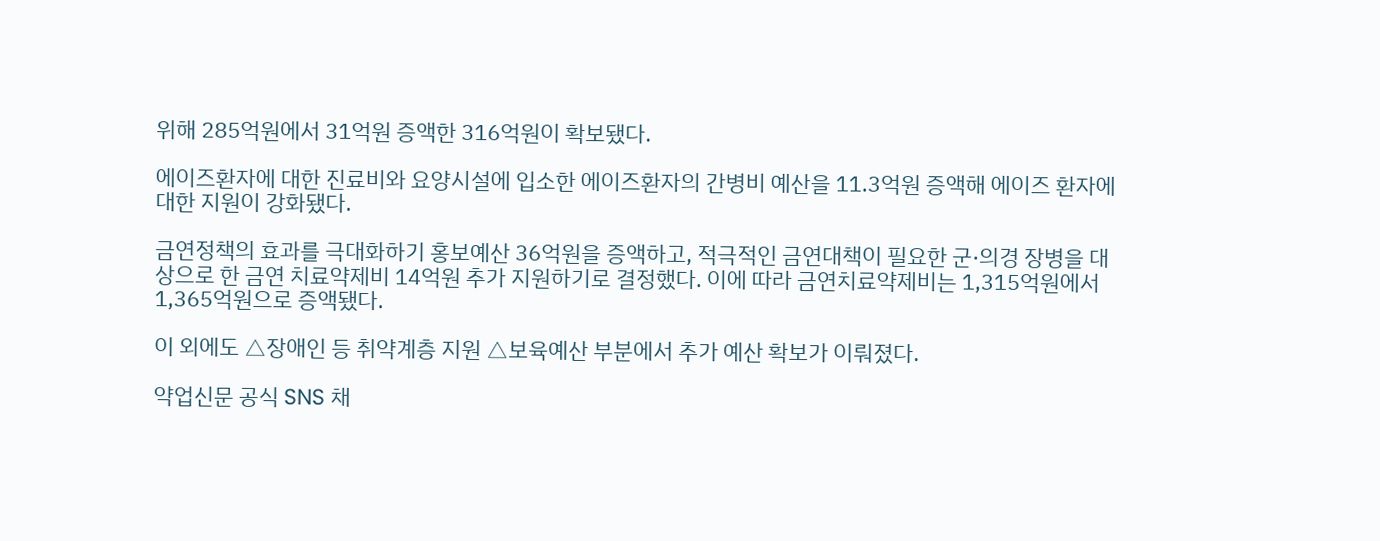위해 285억원에서 31억원 증액한 316억원이 확보됐다.

에이즈환자에 대한 진료비와 요양시설에 입소한 에이즈환자의 간병비 예산을 11.3억원 증액해 에이즈 환자에 대한 지원이 강화됐다.

금연정책의 효과를 극대화하기 홍보예산 36억원을 증액하고, 적극적인 금연대책이 필요한 군·의경 장병을 대상으로 한 금연 치료약제비 14억원 추가 지원하기로 결정했다. 이에 따라 금연치료약제비는 1,315억원에서 1,365억원으로 증액됐다.

이 외에도 △장애인 등 취약계층 지원 △보육예산 부분에서 추가 예산 확보가 이뤄졌다.

약업신문 공식 SNS 채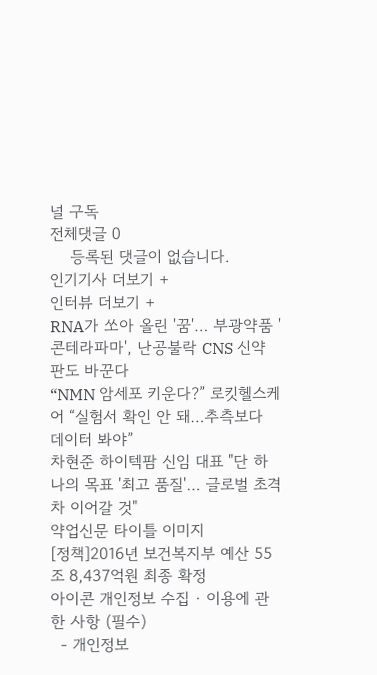널 구독
전체댓글 0
    등록된 댓글이 없습니다.
인기기사 더보기 +
인터뷰 더보기 +
RNA가 쏘아 올린 '꿈'… 부광약품 '콘테라파마', 난공불락 CNS 신약 판도 바꾼다
“NMN 암세포 키운다?” 로킷헬스케어 “실험서 확인 안 돼…추측보다 데이터 봐야”
차현준 하이텍팜 신임 대표 "단 하나의 목표 '최고 품질'… 글로벌 초격차 이어갈 것"
약업신문 타이틀 이미지
[정책]2016년 보건복지부 예산 55조 8,437억원 최종 확정
아이콘 개인정보 수집 · 이용에 관한 사항 (필수)
  - 개인정보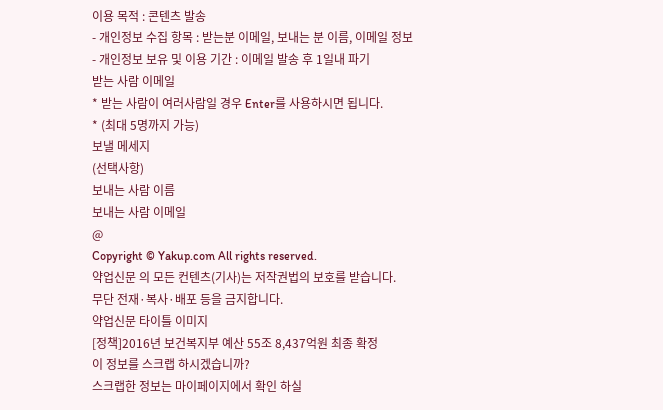이용 목적 : 콘텐츠 발송
- 개인정보 수집 항목 : 받는분 이메일, 보내는 분 이름, 이메일 정보
- 개인정보 보유 및 이용 기간 : 이메일 발송 후 1일내 파기
받는 사람 이메일
* 받는 사람이 여러사람일 경우 Enter를 사용하시면 됩니다.
* (최대 5명까지 가능)
보낼 메세지
(선택사항)
보내는 사람 이름
보내는 사람 이메일
@
Copyright © Yakup.com All rights reserved.
약업신문 의 모든 컨텐츠(기사)는 저작권법의 보호를 받습니다.
무단 전재·복사·배포 등을 금지합니다.
약업신문 타이틀 이미지
[정책]2016년 보건복지부 예산 55조 8,437억원 최종 확정
이 정보를 스크랩 하시겠습니까?
스크랩한 정보는 마이페이지에서 확인 하실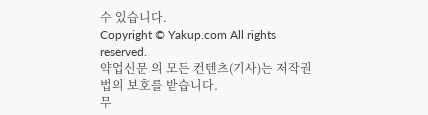수 있습니다.
Copyright © Yakup.com All rights reserved.
약업신문 의 모든 컨텐츠(기사)는 저작권법의 보호를 받습니다.
무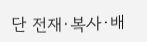단 전재·복사·배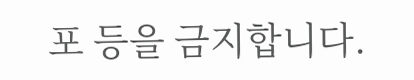포 등을 금지합니다.